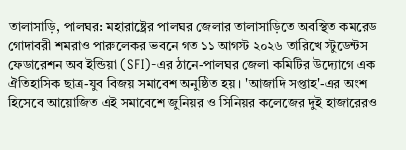তালাসাড়ি, পালঘর: মহারাষ্ট্রের পালঘর জেলার তালাসাড়িতে অবস্থিত কমরেড গোদাবরী শমরাও পারুলেকর ভবনে গত ১১ আগস্ট ২০২৬ তারিখে স্টুডেন্টস ফেডারেশন অব ইন্ডিয়া (SFI)-এর ঠানে-পালঘর জেলা কমিটির উদ্যোগে এক ঐতিহাসিক ছাত্র-যুব বিজয় সমাবেশ অনুষ্ঠিত হয়। 'আজাদি সপ্তাহ'-এর অংশ হিসেবে আয়োজিত এই সমাবেশে জুনিয়র ও সিনিয়র কলেজের দুই হাজারেরও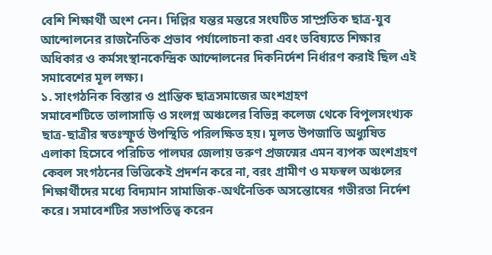বেশি শিক্ষার্থী অংশ নেন। দিল্লির যন্তর মন্তরে সংঘটিত সাম্প্রতিক ছাত্র-যুব আন্দোলনের রাজনৈতিক প্রভাব পর্যালোচনা করা এবং ভবিষ্যতে শিক্ষার অধিকার ও কর্মসংস্থানকেন্দ্রিক আন্দোলনের দিকনির্দেশ নির্ধারণ করাই ছিল এই সমাবেশের মূল লক্ষ্য।
১. সাংগঠনিক বিস্তার ও প্রান্তিক ছাত্রসমাজের অংশগ্রহণ
সমাবেশটিতে তালাসাড়ি ও সংলগ্ন অঞ্চলের বিভিন্ন কলেজ থেকে বিপুলসংখ্যক ছাত্র-ছাত্রীর স্বতঃস্ফূর্ত উপস্থিতি পরিলক্ষিত হয়। মূলত উপজাতি অধ্যুষিত এলাকা হিসেবে পরিচিত পালঘর জেলায় তরুণ প্রজন্মের এমন ব্যপক অংশগ্রহণ কেবল সংগঠনের ভিত্তিকেই প্রদর্শন করে না, বরং গ্রামীণ ও মফস্বল অঞ্চলের শিক্ষার্থীদের মধ্যে বিদ্যমান সামাজিক-অর্থনৈতিক অসন্তোষের গভীরতা নির্দেশ করে। সমাবেশটির সভাপতিত্ব করেন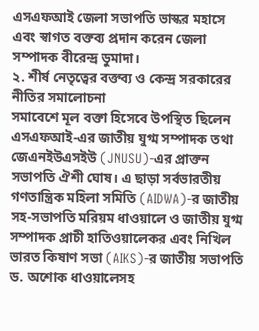এসএফআই জেলা সভাপতি ভাস্কর মহাসে এবং স্বাগত বক্তব্য প্রদান করেন জেলা সম্পাদক বীরেন্দ্র ডুমাদা।
২. শীর্ষ নেতৃত্বের বক্তব্য ও কেন্দ্র সরকারের নীতির সমালোচনা
সমাবেশে মূল বক্তা হিসেবে উপস্থিত ছিলেন এসএফআই-এর জাতীয় যুগ্ম সম্পাদক তথা জেএনইউএসইউ (JNUSU)-এর প্রাক্তন সভাপতি ঐশী ঘোষ। এ ছাড়া সর্বভারতীয় গণতান্ত্রিক মহিলা সমিতি (AIDWA)-র জাতীয় সহ-সভাপতি মরিয়ম ধাওয়ালে ও জাতীয় যুগ্ম সম্পাদক প্রাচী হাতিওয়ালেকর এবং নিখিল ভারত কিষাণ সভা (AIKS)-র জাতীয় সভাপতি ড. অশোক ধাওয়ালেসহ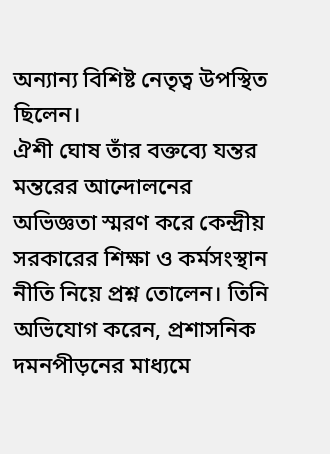অন্যান্য বিশিষ্ট নেতৃত্ব উপস্থিত ছিলেন।
ঐশী ঘোষ তাঁর বক্তব্যে যন্তর মন্তরের আন্দোলনের অভিজ্ঞতা স্মরণ করে কেন্দ্রীয় সরকারের শিক্ষা ও কর্মসংস্থান নীতি নিয়ে প্রশ্ন তোলেন। তিনি অভিযোগ করেন, প্রশাসনিক দমনপীড়নের মাধ্যমে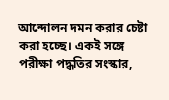আন্দোলন দমন করার চেষ্টা করা হচ্ছে। একই সঙ্গে পরীক্ষা পদ্ধতির সংস্কার,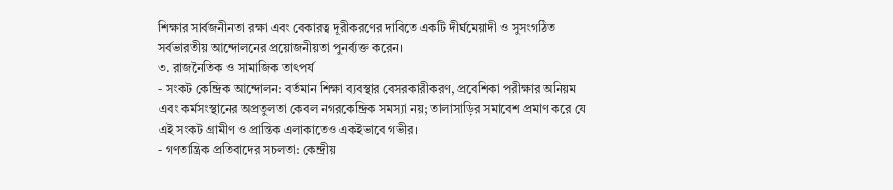শিক্ষার সার্বজনীনতা রক্ষা এবং বেকারত্ব দূরীকরণের দাবিতে একটি দীর্ঘমেয়াদী ও সুসংগঠিত সর্বভারতীয় আন্দোলনের প্রয়োজনীয়তা পুনর্ব্যক্ত করেন।
৩. রাজনৈতিক ও সামাজিক তাৎপর্য
- সংকট কেন্দ্রিক আন্দোলন: বর্তমান শিক্ষা ব্যবস্থার বেসরকারীকরণ, প্রবেশিকা পরীক্ষার অনিয়ম এবং কর্মসংস্থানের অপ্রতুলতা কেবল নগরকেন্দ্রিক সমস্যা নয়; তালাসাড়ির সমাবেশ প্রমাণ করে যে এই সংকট গ্রামীণ ও প্রান্তিক এলাকাতেও একইভাবে গভীর।
- গণতান্ত্রিক প্রতিবাদের সচলতা: কেন্দ্রীয়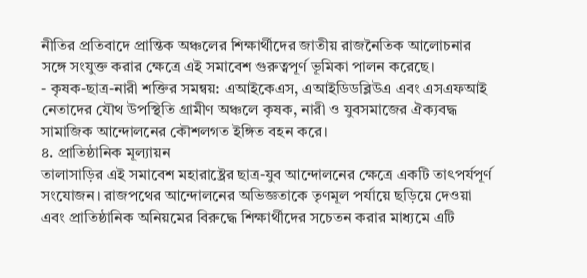নীতির প্রতিবাদে প্রান্তিক অঞ্চলের শিক্ষার্থীদের জাতীয় রাজনৈতিক আলোচনার সঙ্গে সংযুক্ত করার ক্ষেত্রে এই সমাবেশ গুরুত্বপূর্ণ ভূমিকা পালন করেছে।
- কৃষক-ছাত্র-নারী শক্তির সমন্বয়: এআইকেএস, এআইডিডব্লিউএ এবং এসএফআই নেতাদের যৌথ উপস্থিতি গ্রামীণ অঞ্চলে কৃষক, নারী ও যুবসমাজের ঐক্যবদ্ধ সামাজিক আন্দোলনের কৌশলগত ইঙ্গিত বহন করে।
৪. প্রাতিষ্ঠানিক মূল্যায়ন
তালাসাড়ির এই সমাবেশ মহারাষ্ট্রের ছাত্র-যুব আন্দোলনের ক্ষেত্রে একটি তাৎপর্যপূর্ণ সংযোজন। রাজপথের আন্দোলনের অভিজ্ঞতাকে তৃণমূল পর্যায়ে ছড়িয়ে দেওয়া এবং প্রাতিষ্ঠানিক অনিয়মের বিরুদ্ধে শিক্ষার্থীদের সচেতন করার মাধ্যমে এটি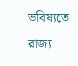ভবিষ্যতে রাজ্য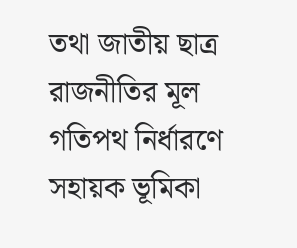তথা জাতীয় ছাত্র রাজনীতির মূল গতিপথ নির্ধারণে সহায়ক ভূমিকা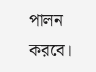পালন করবে।